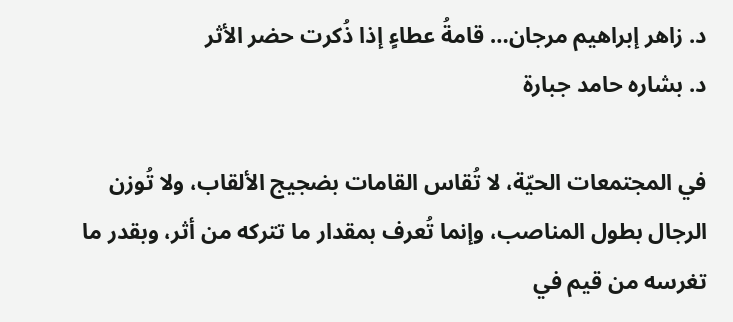د. زاهر إبراهيم مرجان… قامةُ عطاءٍ إذا ذُكرت حضر الأثر
د. بشاره حامد جبارة

في المجتمعات الحيّة، لا تُقاس القامات بضجيج الألقاب، ولا تُوزن الرجال بطول المناصب، وإنما تُعرف بمقدار ما تتركه من أثر، وبقدر ما تغرسه من قيم في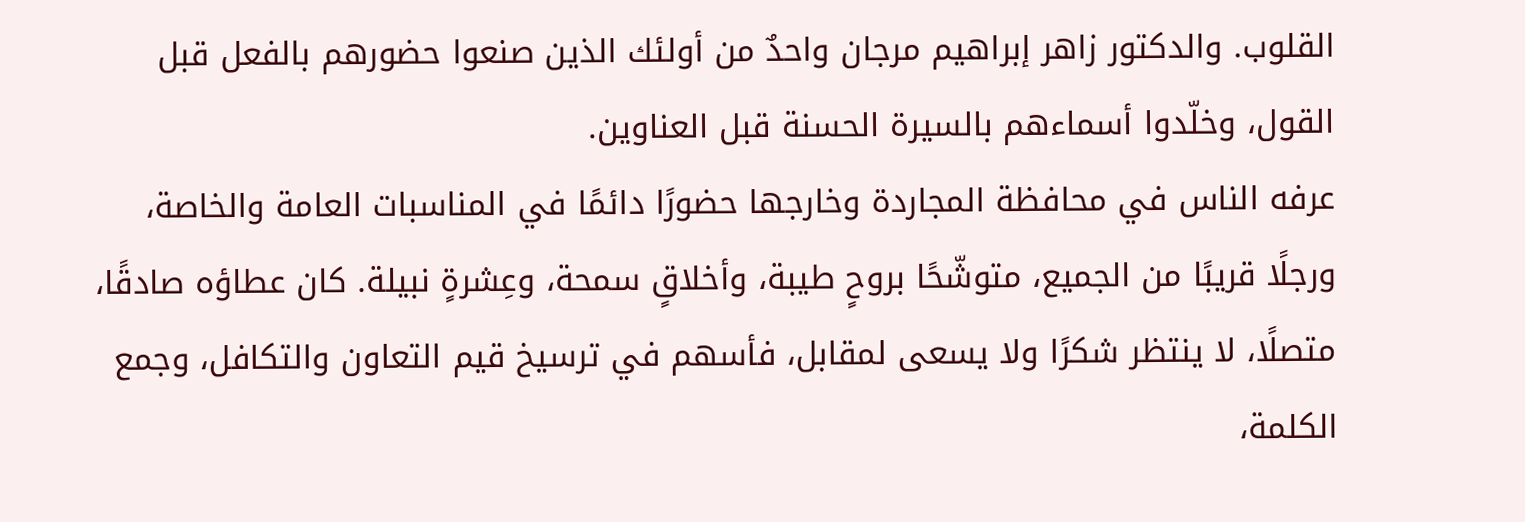القلوب. والدكتور زاهر إبراهيم مرجان واحدٌ من أولئك الذين صنعوا حضورهم بالفعل قبل القول، وخلّدوا أسماءهم بالسيرة الحسنة قبل العناوين.
عرفه الناس في محافظة المجاردة وخارجها حضورًا دائمًا في المناسبات العامة والخاصة، ورجلًا قريبًا من الجميع، متوشّحًا بروحٍ طيبة، وأخلاقٍ سمحة، وعِشرةٍ نبيلة. كان عطاؤه صادقًا، متصلًا، لا ينتظر شكرًا ولا يسعى لمقابل، فأسهم في ترسيخ قيم التعاون والتكافل، وجمع الكلمة،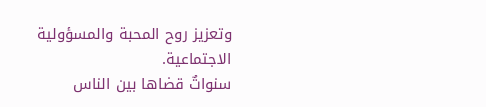وتعزيز روح المحبة والمسؤولية الاجتماعية.
سنواتٌ قضاها بين الناس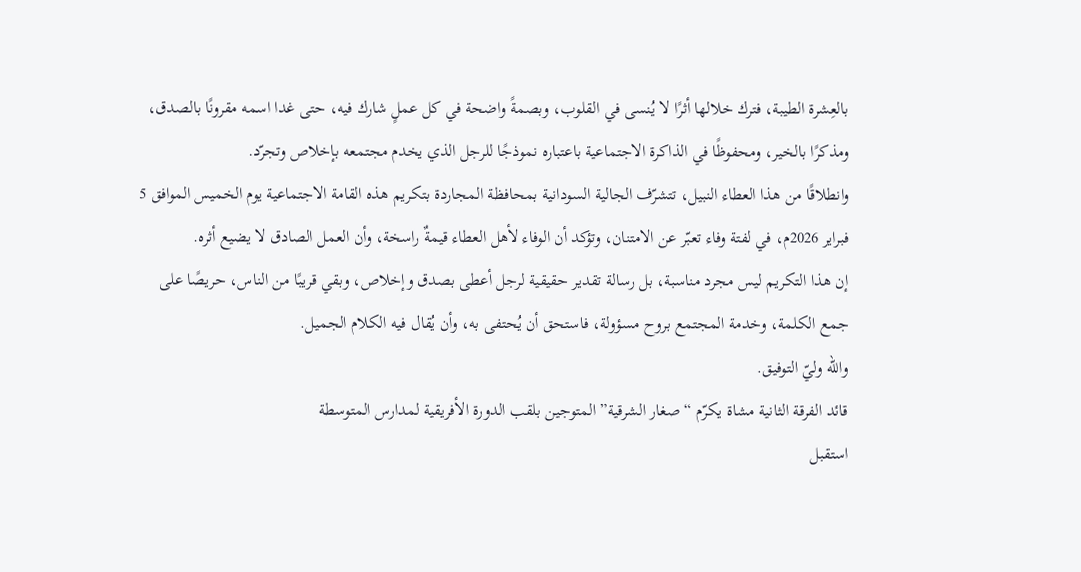بالعِشرة الطيبة، فترك خلالها أثرًا لا يُنسى في القلوب، وبصمةً واضحة في كل عملٍ شارك فيه، حتى غدا اسمه مقرونًا بالصدق، ومذكرًا بالخير، ومحفوظًا في الذاكرة الاجتماعية باعتباره نموذجًا للرجل الذي يخدم مجتمعه بإخلاص وتجرّد.
وانطلاقًا من هذا العطاء النبيل، تتشرّف الجالية السودانية بمحافظة المجاردة بتكريم هذه القامة الاجتماعية يوم الخميس الموافق 5 فبراير 2026م، في لفتة وفاء تعبّر عن الامتنان، وتؤكد أن الوفاء لأهل العطاء قيمةٌ راسخة، وأن العمل الصادق لا يضيع أثره.
إن هذا التكريم ليس مجرد مناسبة، بل رسالة تقدير حقيقية لرجل أعطى بصدق وإخلاص، وبقي قريبًا من الناس، حريصًا على جمع الكلمة، وخدمة المجتمع بروح مسؤولة، فاستحق أن يُحتفى به، وأن يُقال فيه الكلام الجميل.
والله وليّ التوفيق.
قائد الفرقة الثانية مشاة يكرّم “صغار الشرقية” المتوجين بلقب الدورة الأفريقية لمدارس المتوسطة
استقبل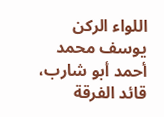اللواء الركن يوسف محمد أحمد أبو شارب، قائد الفرقة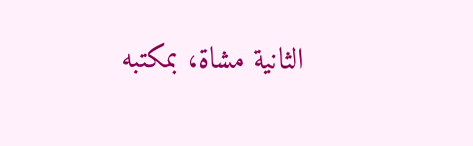الثانية مشاة، بمكتبه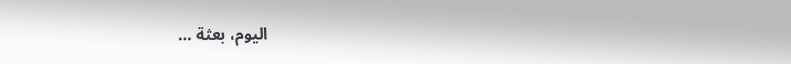اليوم، بعثة …